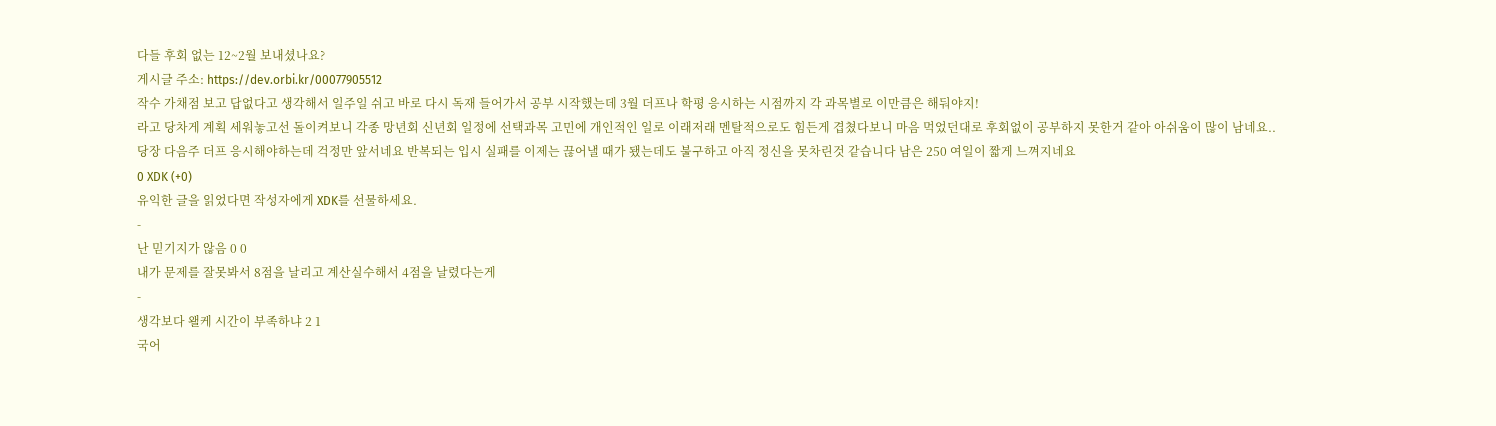다들 후회 없는 12~2월 보내셨나요?
게시글 주소: https://dev.orbi.kr/00077905512
작수 가채점 보고 답없다고 생각해서 일주일 쉬고 바로 다시 독재 들어가서 공부 시작했는데 3월 더프나 학평 응시하는 시점까지 각 과목별로 이만큼은 해둬야지!
라고 당차게 계획 세워놓고선 돌이켜보니 각종 망년회 신년회 일정에 선택과목 고민에 개인적인 일로 이래저래 멘탈적으로도 힘든게 겹쳤다보니 마음 먹었던대로 후회없이 공부하지 못한거 같아 아쉬움이 많이 남네요..
당장 다음주 더프 응시해야하는데 걱정만 앞서네요 반복되는 입시 실패를 이제는 끊어낼 때가 됐는데도 불구하고 아직 정신을 못차린것 같습니다 남은 250 여일이 짧게 느껴지네요
0 XDK (+0)
유익한 글을 읽었다면 작성자에게 XDK를 선물하세요.
-
난 믿기지가 않음 0 0
내가 문제를 잘못봐서 8점을 날리고 계산실수해서 4점을 날렸다는게
-
생각보다 왤케 시간이 부족하냐 2 1
국어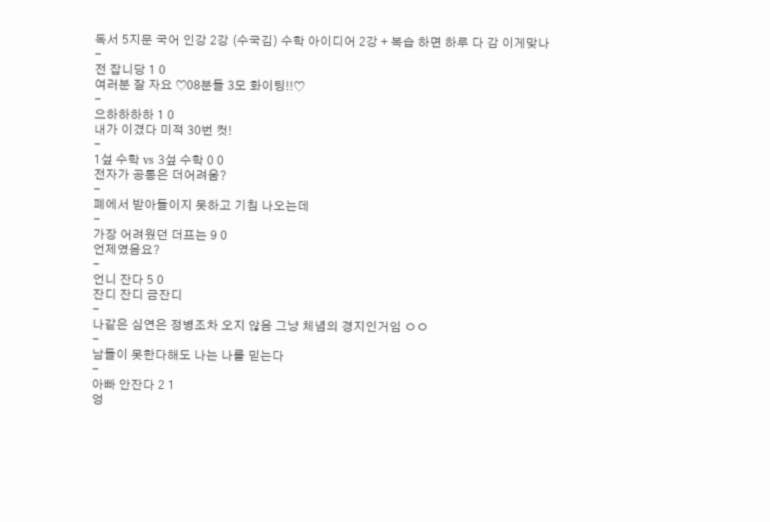독서 5지문 국어 인강 2강 (수국김) 수학 아이디어 2강 + 복습 하면 하루 다 감 이게맞나
-
전 잡니당 1 0
여러분 잘 자요 ♡08분들 3모 화이팅!!♡
-
으하하하하 1 0
내가 이겼다 미적 30번 컷!
-
1섶 수학 vs 3섶 수학 0 0
전자가 공통은 더어려움?
-
폐에서 받아들이지 못하고 기침 나오는데
-
가장 어려웠던 더프는 9 0
언제였음요?
-
언니 잔다 5 0
잔디 잔디 금잔디
-
나같은 심연은 정병조차 오지 않음 그냥 체념의 경지인거임 ㅇㅇ
-
남들이 못한다해도 나는 나를 믿는다
-
아빠 안잔다 2 1
엉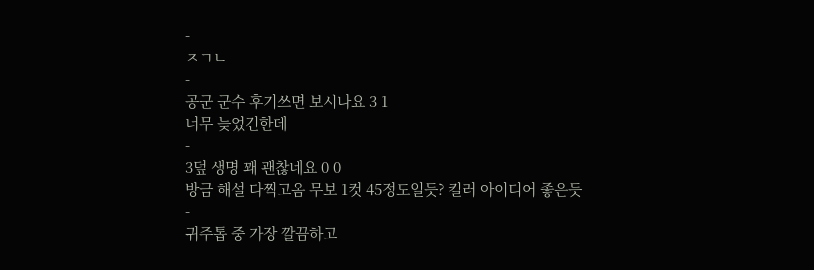-
ㅈㄱㄴ
-
공군 군수 후기쓰면 보시나요 3 1
너무 늦었긴한데
-
3덮 생명 꽤 괜찮네요 0 0
방금 해설 다찍고옴 무보 1컷 45정도일듯? 킬러 아이디어 좋은듯
-
귀주톱 중 가장 깔끔하고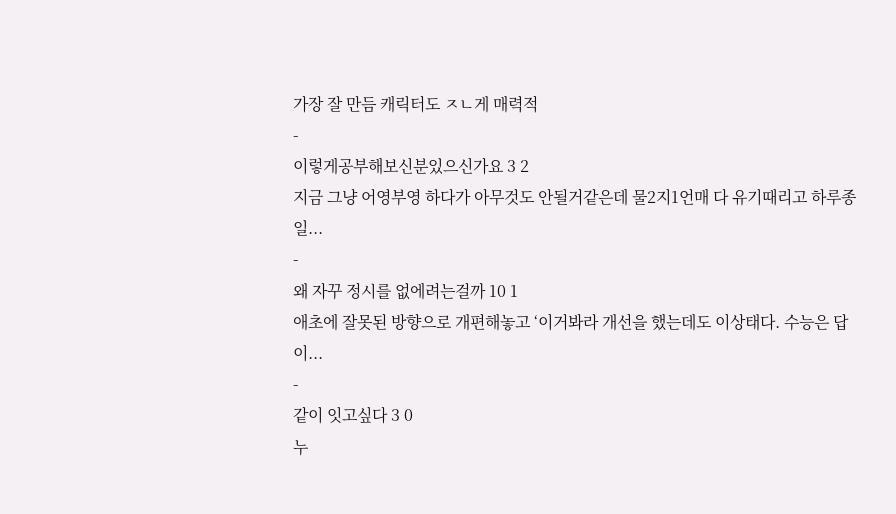가장 잘 만듬 캐릭터도 ㅈㄴ게 매력적
-
이렇게공부해보신분있으신가요 3 2
지금 그냥 어영부영 하다가 아무것도 안될거같은데 물2지1언매 다 유기때리고 하루종일...
-
왜 자꾸 정시를 없에려는걸까 10 1
애초에 잘못된 방향으로 개편해놓고 ‘이거봐라 개선을 했는데도 이상태다. 수능은 답이...
-
같이 잇고싶다 3 0
누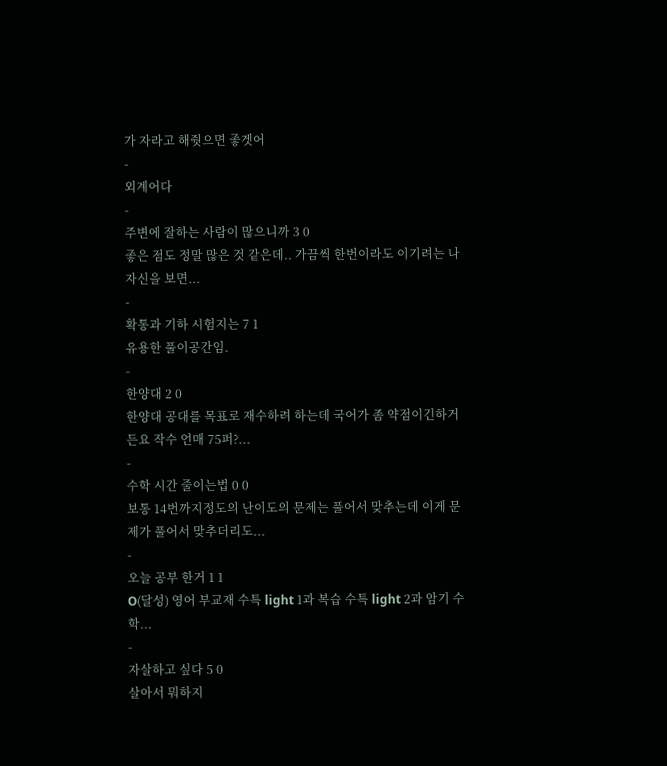가 자라고 해줫으면 좋겟어
-
외계어다
-
주변에 잘하는 사람이 많으니까 3 0
좋은 점도 정말 많은 것 같은데.. 가끔씩 한번이라도 이기려는 나 자신을 보면...
-
확통과 기하 시험지는 7 1
유용한 풀이공간임.
-
한양대 2 0
한양대 공대를 목표로 재수하려 하는데 국어가 좀 약점이긴하거든요 작수 언매 75퍼?...
-
수학 시간 줄이는법 0 0
보통 14번까지정도의 난이도의 문제는 풀어서 맞추는데 이게 문제가 풀어서 맞추더리도...
-
오늘 공부 한거 1 1
O(달성) 영어 부교재 수특 light 1과 복습 수특 light 2과 암기 수학...
-
자살하고 싶다 5 0
살아서 뭐하지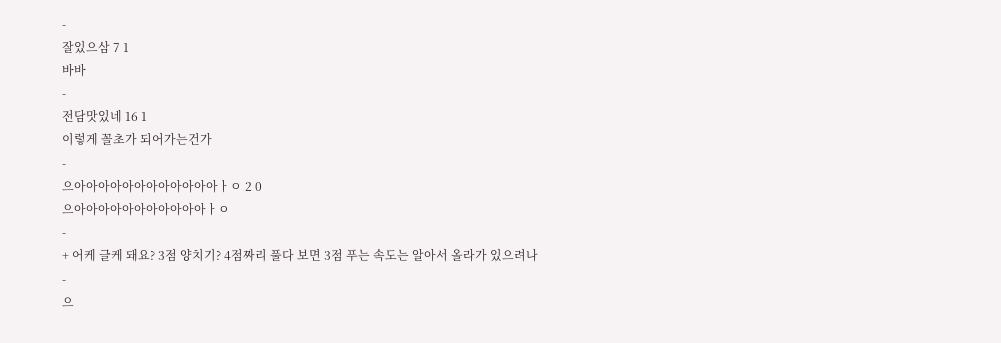-
잘있으삼 7 1
바바
-
전담맛있네 16 1
이렇게 꼴초가 되어가는건가
-
으아아아아아아아아아아아아ㅏㅇ 2 0
으아아아아아아아아아아아ㅏㅇ
-
+ 어케 글케 돼요? 3점 양치기? 4점짜리 풀다 보면 3점 푸는 속도는 알아서 올라가 있으려나
-
으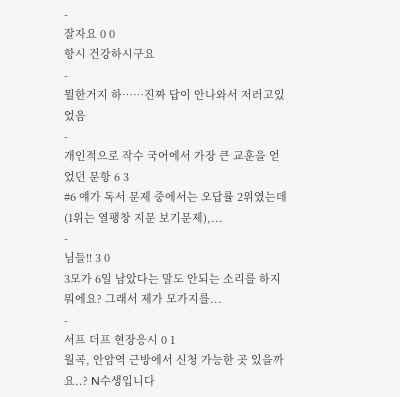-
잘자요 0 0
항시 건강하시구요
-
뭘한거지 하……진짜 답이 안나와서 저러고있었음
-
개인적으로 작수 국어에서 가장 큰 교훈을 얻었던 문항 6 3
#6 얘가 독서 문제 중에서는 오답률 2위였는데(1위는 열팽창 지문 보기문제),...
-
님들!! 3 0
3모가 6일 남았다는 말도 안되는 소리를 하지 뭐에요? 그래서 제가 모가지를...
-
서프 더프 현장응시 0 1
월곡, 안암역 근방에서 신청 가능한 곳 있을까요..? N수생입니다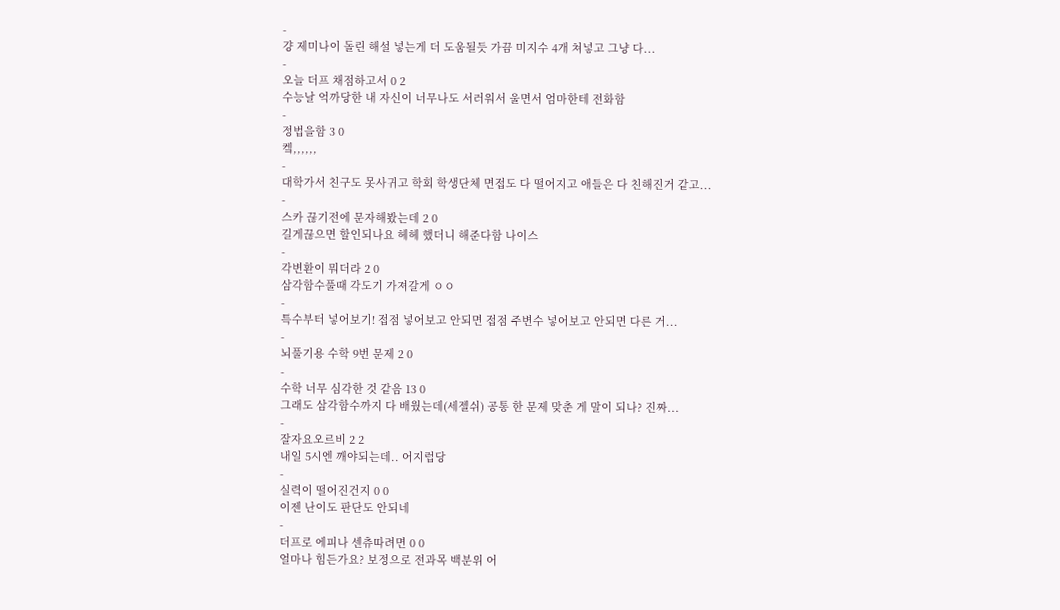-
걍 제미나이 돌린 해설 넣는게 더 도움될듯 가끔 미지수 4개 쳐넣고 그냥 다...
-
오늘 더프 채점하고서 0 2
수능날 억까당한 내 자신이 너무나도 서러워서 울면서 엄마한테 전화함
-
정법을함 3 0
켘,,,,,,
-
대학가서 친구도 못사귀고 학회 학생단체 면접도 다 떨어지고 애들은 다 친해진거 같고...
-
스카 끊기전에 문자해봤는데 2 0
길게끊으면 할인되나요 헤헤 했더니 해준다함 나이스
-
각변환이 뭐더라 2 0
삼각함수풀때 각도기 가져갈게 ㅇㅇ
-
특수부터 넣어보기! 접점 넣어보고 안되면 접점 주변수 넣어보고 안되면 다른 거...
-
뇌풀기용 수학 9번 문제 2 0
-
수학 너무 심각한 것 같음 13 0
그래도 삼각함수까지 다 배웠는데(세젤쉬) 공통 한 문제 맞춘 게 말이 되나? 진짜...
-
잘자요오르비 2 2
내일 5시엔 깨야되는데.. 어지럽당
-
실력이 떨어진건지 0 0
이젠 난이도 판단도 안되네
-
더프로 에피나 센츄따려면 0 0
얼마나 힘든가요? 보정으로 전과목 백분위 어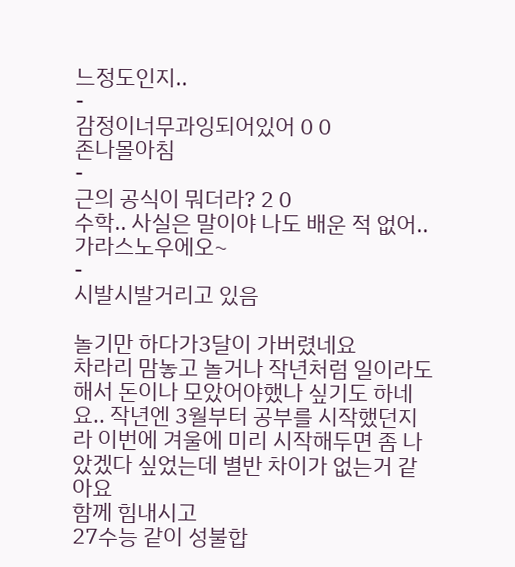느정도인지..
-
감정이너무과잉되어있어 0 0
존나몰아침
-
근의 공식이 뭐더라? 2 0
수학.. 사실은 말이야 나도 배운 적 없어.. 가라스노우에오~
-
시발시발거리고 있음

놀기만 하다가3달이 가버렸네요
차라리 맘놓고 놀거나 작년처럼 일이라도 해서 돈이나 모았어야했나 싶기도 하네요.. 작년엔 3월부터 공부를 시작했던지라 이번에 겨울에 미리 시작해두면 좀 나았겠다 싶었는데 별반 차이가 없는거 같아요
함께 힘내시고
27수능 같이 성불합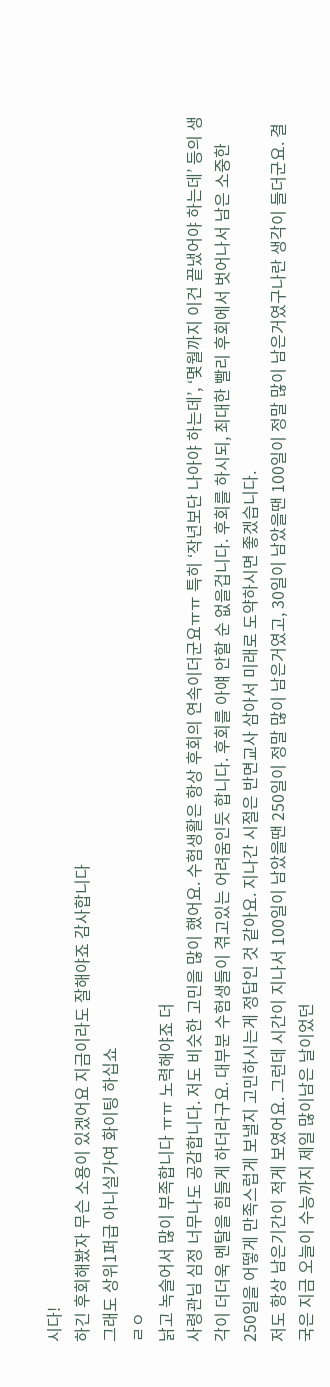시다!
하긴 후회해봤자 무슨 소용이 있겠어요 지금이라도 잘해야죠 감사합니다
그래도 상위1퍼급 아니실가여 화이팅 하십쇼
ㄹㅇ
낡고 녹슬어서 많이 부족합니다 ㅠㅠ 노력해야죠 더
사령관님 심정 너무나도 공감합니다. 저도 비슷한 고민을 많이 했어요. 수험생활은 항상 후회의 연속이더군요ㅠㅠ 특히 ‘작년보단 나아야 하는데’, ‘몇월까지 이건 끝냈어야 하는데’ 등의 생각이 더더욱 멘탈을 힘들게 하더라구요. 대부분 수험생들이 겪고있는 어려움인듯 합니다. 후회를 아얘 안할 순 없을겁니다. 후회를 하시되, 최대한 빨리 후회에서 벗어나서 남은 소중한 250일을 어떻게 만족스럽게 보낼지 고민하시는게 정답인 것 같아요. 지나간 시절은 반면교사 삼아서 미래로 도약하시면 좋겠습니다.
저도 항상 남은기간이 적게 보였어요. 그런데 시간이 지나서 100일이 남았을땐 250일이 정말 많이 남은거였고, 30일이 남았을땐 100일이 정말 많이 남은거였구나란 생각이 들더군요. 결국은 지금 오늘이 수능까지 제일 많이남은 날이었던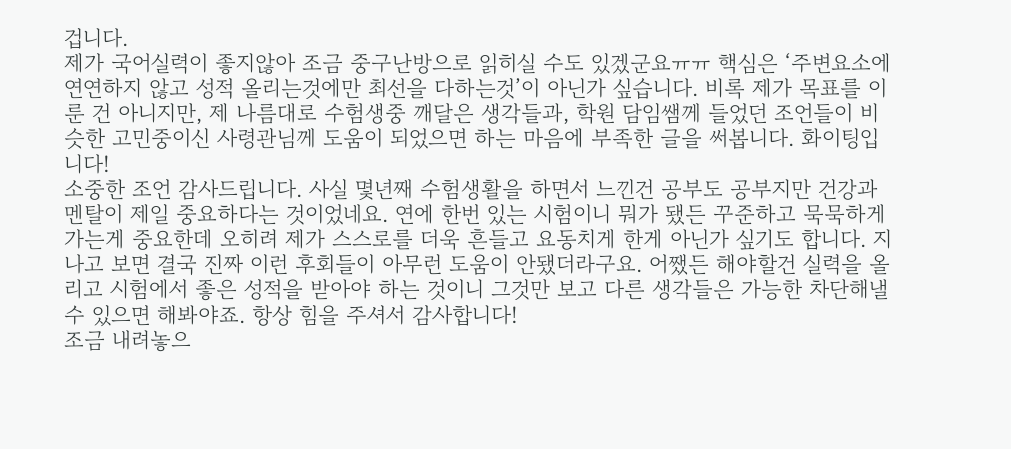겁니다.
제가 국어실력이 좋지않아 조금 중구난방으로 읽히실 수도 있겠군요ㅠㅠ 핵심은 ‘주변요소에 연연하지 않고 성적 올리는것에만 최선을 다하는것’이 아닌가 싶습니다. 비록 제가 목표를 이룬 건 아니지만, 제 나름대로 수험생중 깨달은 생각들과, 학원 담임쌤께 들었던 조언들이 비슷한 고민중이신 사령관님께 도움이 되었으면 하는 마음에 부족한 글을 써봅니다. 화이팅입니다!
소중한 조언 감사드립니다. 사실 몇년째 수험생활을 하면서 느낀건 공부도 공부지만 건강과 멘탈이 제일 중요하다는 것이었네요. 연에 한번 있는 시험이니 뭐가 됐든 꾸준하고 묵묵하게 가는게 중요한데 오히려 제가 스스로를 더욱 흔들고 요동치게 한게 아닌가 싶기도 합니다. 지나고 보면 결국 진짜 이런 후회들이 아무런 도움이 안됐더라구요. 어쨌든 해야할건 실력을 올리고 시험에서 좋은 성적을 받아야 하는 것이니 그것만 보고 다른 생각들은 가능한 차단해낼 수 있으면 해봐야죠. 항상 힘을 주셔서 감사합니다!
조금 내려놓으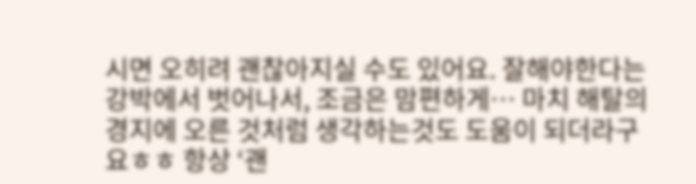시면 오히려 괜찮아지실 수도 있어요. 잘해야한다는 강박에서 벗어나서, 조금은 맘편하게… 마치 해탈의 경지에 오른 것처럼 생각하는것도 도움이 되더라구요ㅎㅎ 항상 ‘괜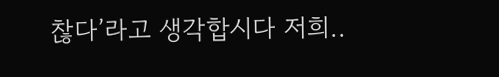찮다’라고 생각합시다 저희..